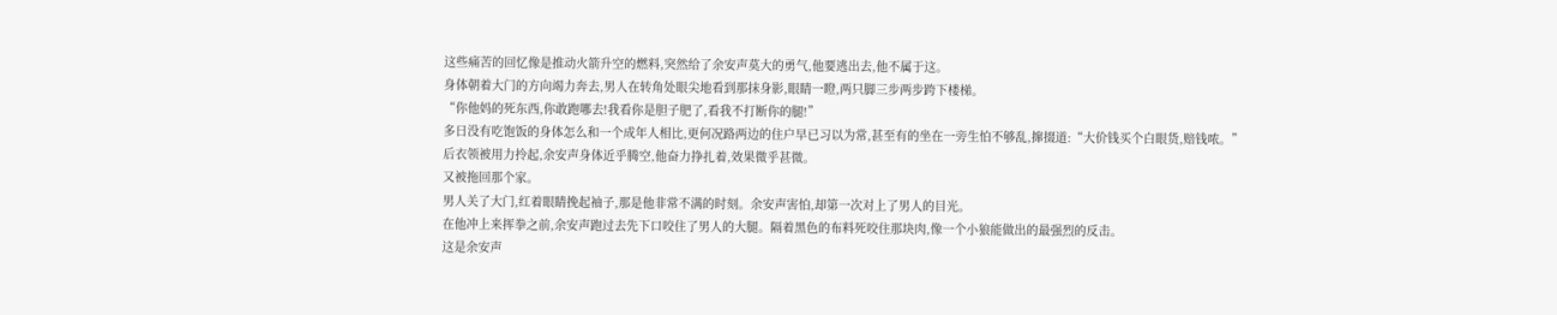这些痛苦的回忆像是推动火箭升空的燃料,突然给了余安声莫大的勇气,他要逃出去,他不属于这。
身体朝着大门的方向竭力奔去,男人在转角处眼尖地看到那抹身影,眼睛一瞪,两只脚三步两步跨下楼梯。
“你他妈的死东西,你敢跑哪去!我看你是胆子肥了,看我不打断你的腿!”
多日没有吃饱饭的身体怎么和一个成年人相比,更何况路两边的住户早已习以为常,甚至有的坐在一旁生怕不够乱,撺掇道:“大价钱买个白眼货,赔钱哝。”
后衣领被用力拎起,余安声身体近乎腾空,他奋力挣扎着,效果微乎甚微。
又被拖回那个家。
男人关了大门,红着眼睛挽起袖子,那是他非常不满的时刻。余安声害怕,却第一次对上了男人的目光。
在他冲上来挥拳之前,余安声跑过去先下口咬住了男人的大腿。隔着黑色的布料死咬住那块肉,像一个小狼能做出的最强烈的反击。
这是余安声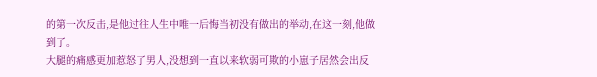的第一次反击,是他过往人生中唯一后悔当初没有做出的举动,在这一刻,他做到了。
大腿的痛感更加惹怒了男人,没想到一直以来软弱可欺的小崽子居然会出反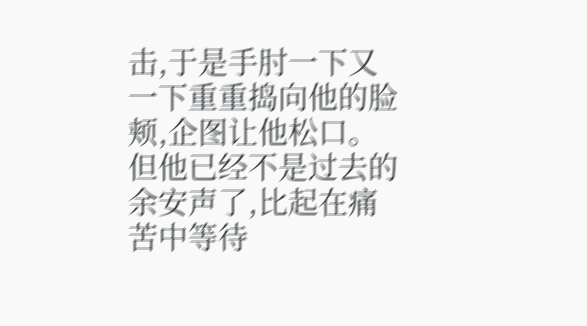击,于是手肘一下又一下重重捣向他的脸颊,企图让他松口。
但他已经不是过去的余安声了,比起在痛苦中等待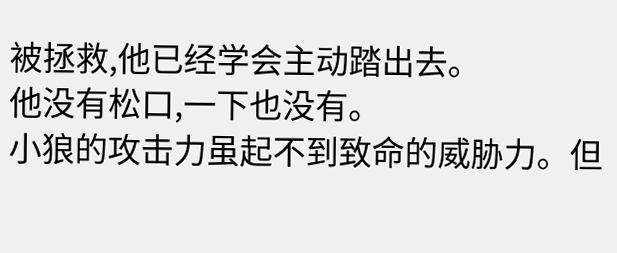被拯救,他已经学会主动踏出去。
他没有松口,一下也没有。
小狼的攻击力虽起不到致命的威胁力。但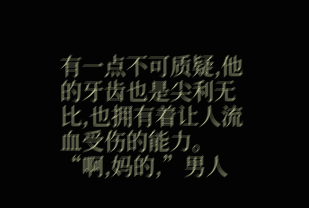有一点不可质疑,他的牙齿也是尖利无比,也拥有着让人流血受伤的能力。
“啊,妈的,”男人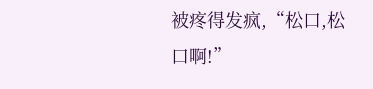被疼得发疯,“松口,松口啊!”